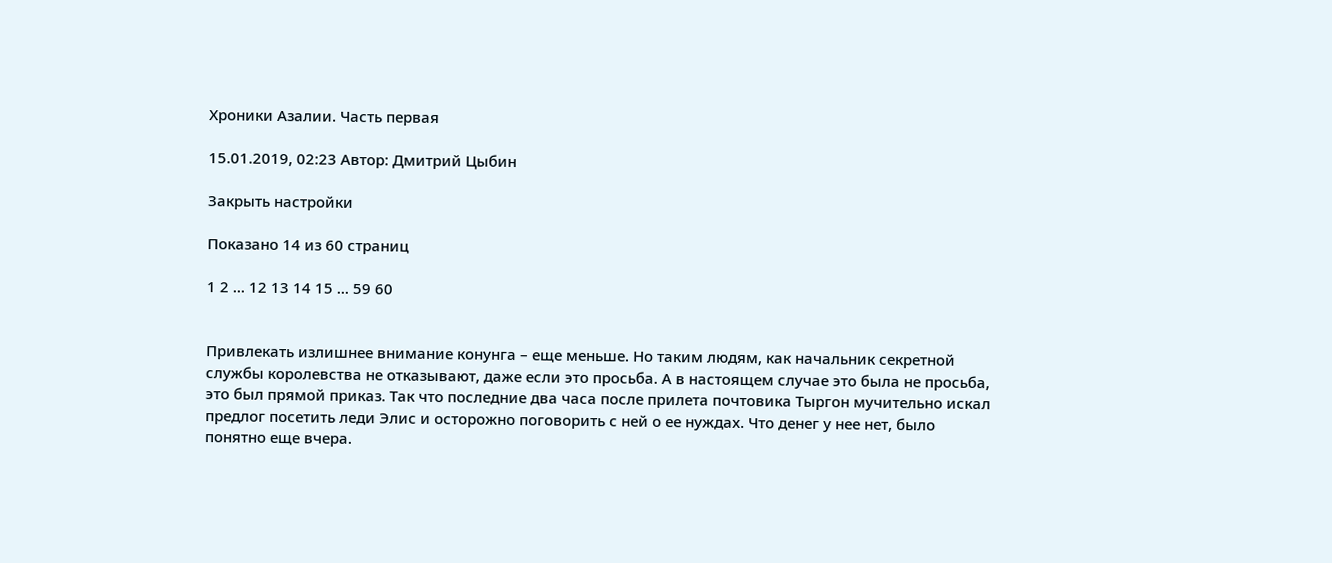Хроники Азалии. Часть первая

15.01.2019, 02:23 Автор: Дмитрий Цыбин

Закрыть настройки

Показано 14 из 60 страниц

1 2 ... 12 13 14 15 ... 59 60


Привлекать излишнее внимание конунга – еще меньше. Но таким людям, как начальник секретной службы королевства не отказывают, даже если это просьба. А в настоящем случае это была не просьба, это был прямой приказ. Так что последние два часа после прилета почтовика Тыргон мучительно искал предлог посетить леди Элис и осторожно поговорить с ней о ее нуждах. Что денег у нее нет, было понятно еще вчера.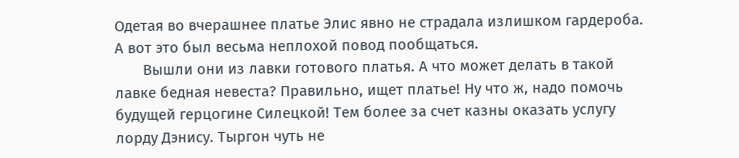Одетая во вчерашнее платье Элис явно не страдала излишком гардероба. А вот это был весьма неплохой повод пообщаться.
       Вышли они из лавки готового платья. А что может делать в такой лавке бедная невеста? Правильно, ищет платье! Ну что ж, надо помочь будущей герцогине Силецкой! Тем более за счет казны оказать услугу лорду Дэнису. Тыргон чуть не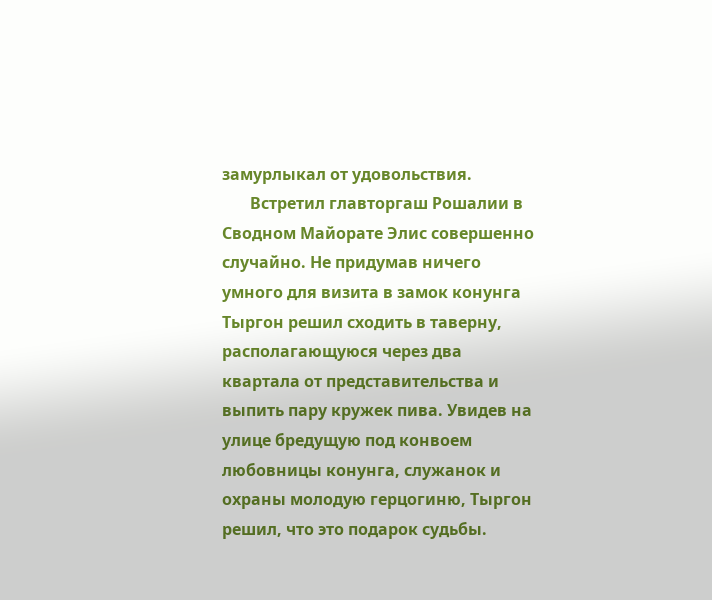замурлыкал от удовольствия.
       Встретил главторгаш Рошалии в Сводном Майорате Элис совершенно случайно. Не придумав ничего умного для визита в замок конунга Тыргон решил сходить в таверну, располагающуюся через два квартала от представительства и выпить пару кружек пива. Увидев на улице бредущую под конвоем любовницы конунга, служанок и охраны молодую герцогиню, Тыргон решил, что это подарок судьбы.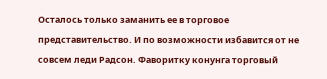Осталось только заманить ее в торговое представительство. И по возможности избавится от не совсем леди Радсон. Фаворитку конунга торговый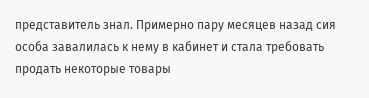представитель знал. Примерно пару месяцев назад сия особа завалилась к нему в кабинет и стала требовать продать некоторые товары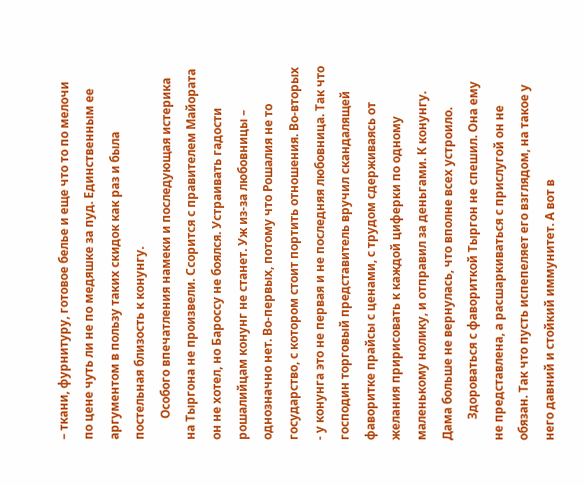– ткани, фурнитуру, готовое белье и еще что то по мелочи по цене чуть ли не по медяшке за пуд. Единственным ее аргументом в пользу таких скидок как раз и была постельная близость к конунгу.
       Особого впечатления намеки и последующая истерика на Тыргона не произвели. Ссорится с правителем Майората он не хотел, но Бароссу не боялся. Устраивать гадости рошалийцам конунг не станет. Уж из-за любовницы – однозначно нет. Во-первых, потому что Рошалия не то государство, с котором стоит портить отношения. Во-вторых - у конунга это не первая и не последняя любовница. Так что господин торговый представитель вручил скандалящей фаворитке прайсы с ценами, с трудом сдерживаясь от желания пририсовать к каждой циферки по одному маленькому нолику, и отправил за деньгами. К конунгу. Дама больше не вернулась, что вполне всех устроило.
       Здороваться с фавориткой Тыргон не спешил. Она ему не представлена, а расшаркиваться с прислугой он не обязан. Так что пусть испепеляет его взглядом, на такое у него давний и стойкий иммунитет. А вот в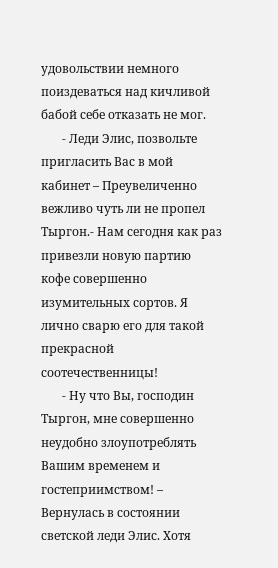удовольствии немного поиздеваться над кичливой бабой себе отказать не мог.
       - Леди Элис, позвольте пригласить Вас в мой кабинет – Преувеличенно вежливо чуть ли не пропел Тыргон.- Нам сегодня как раз привезли новую партию кофе совершенно изумительных сортов. Я лично сварю его для такой прекрасной соотечественницы!
       - Ну что Вы, господин Тыргон, мне совершенно неудобно злоупотреблять Вашим временем и гостеприимством! – Вернулась в состоянии светской леди Элис. Хотя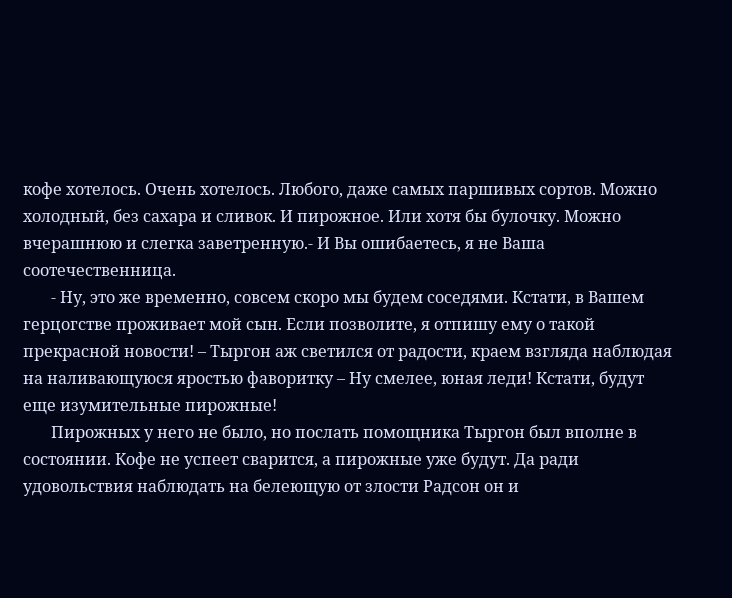кофе хотелось. Очень хотелось. Любого, даже самых паршивых сортов. Можно холодный, без сахара и сливок. И пирожное. Или хотя бы булочку. Можно вчерашнюю и слегка заветренную.- И Вы ошибаетесь, я не Ваша соотечественница.
       - Ну, это же временно, совсем скоро мы будем соседями. Кстати, в Вашем герцогстве проживает мой сын. Если позволите, я отпишу ему о такой прекрасной новости! – Тыргон аж светился от радости, краем взгляда наблюдая на наливающуюся яростью фаворитку – Ну смелее, юная леди! Кстати, будут еще изумительные пирожные!
       Пирожных у него не было, но послать помощника Тыргон был вполне в состоянии. Кофе не успеет сварится, а пирожные уже будут. Да ради удовольствия наблюдать на белеющую от злости Радсон он и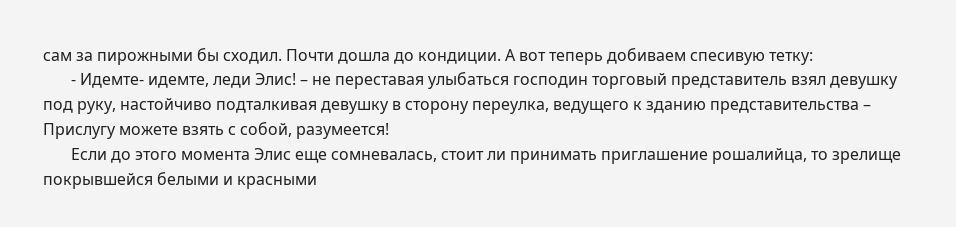сам за пирожными бы сходил. Почти дошла до кондиции. А вот теперь добиваем спесивую тетку:
       - Идемте- идемте, леди Элис! – не переставая улыбаться господин торговый представитель взял девушку под руку, настойчиво подталкивая девушку в сторону переулка, ведущего к зданию представительства – Прислугу можете взять с собой, разумеется!
       Если до этого момента Элис еще сомневалась, стоит ли принимать приглашение рошалийца, то зрелище покрывшейся белыми и красными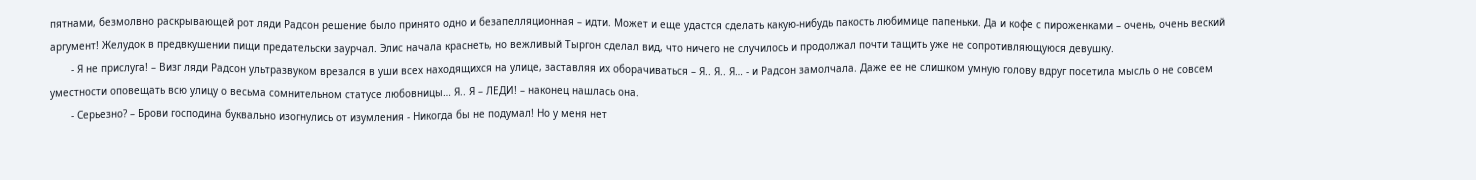пятнами, безмолвно раскрывающей рот ляди Радсон решение было принято одно и безапелляционная – идти. Может и еще удастся сделать какую-нибудь пакость любимице папеньки. Да и кофе с пироженками – очень, очень веский аргумент! Желудок в предвкушении пищи предательски заурчал. Элис начала краснеть, но вежливый Тыргон сделал вид, что ничего не случилось и продолжал почти тащить уже не сопротивляющуюся девушку.
       - Я не прислуга! – Визг ляди Радсон ультразвуком врезался в уши всех находящихся на улице, заставляя их оборачиваться – Я.. Я.. Я… - и Радсон замолчала. Даже ее не слишком умную голову вдруг посетила мысль о не совсем уместности оповещать всю улицу о весьма сомнительном статусе любовницы… Я.. Я – ЛЕДИ! – наконец нашлась она.
       - Серьезно? – Брови господина буквально изогнулись от изумления - Никогда бы не подумал! Но у меня нет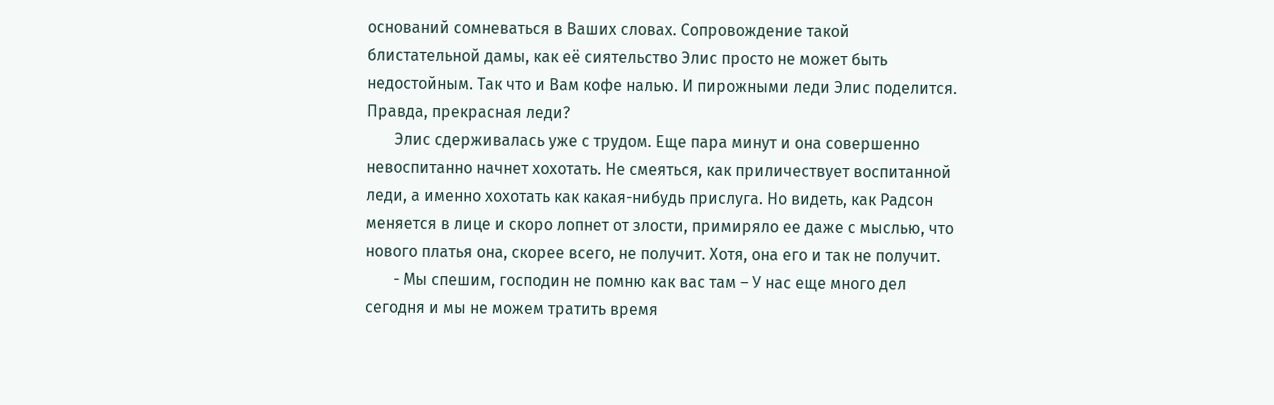оснований сомневаться в Ваших словах. Сопровождение такой блистательной дамы, как её сиятельство Элис просто не может быть недостойным. Так что и Вам кофе налью. И пирожными леди Элис поделится. Правда, прекрасная леди?
       Элис сдерживалась уже с трудом. Еще пара минут и она совершенно невоспитанно начнет хохотать. Не смеяться, как приличествует воспитанной леди, а именно хохотать как какая-нибудь прислуга. Но видеть, как Радсон меняется в лице и скоро лопнет от злости, примиряло ее даже с мыслью, что нового платья она, скорее всего, не получит. Хотя, она его и так не получит.
       - Мы спешим, господин не помню как вас там – У нас еще много дел сегодня и мы не можем тратить время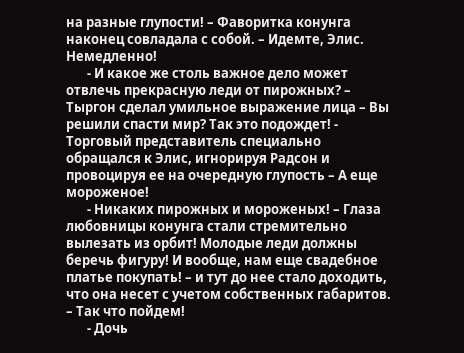на разные глупости! – Фаворитка конунга наконец совладала с собой. – Идемте, Элис. Немедленно!
       - И какое же столь важное дело может отвлечь прекрасную леди от пирожных? – Тыргон сделал умильное выражение лица – Вы решили спасти мир? Так это подождет! - Торговый представитель специально обращался к Элис, игнорируя Радсон и провоцируя ее на очередную глупость – А еще мороженое!
       - Никаких пирожных и мороженых! – Глаза любовницы конунга стали стремительно вылезать из орбит! Молодые леди должны беречь фигуру! И вообще, нам еще свадебное платье покупать! – и тут до нее стало доходить, что она несет с учетом собственных габаритов. – Так что пойдем!
       - Дочь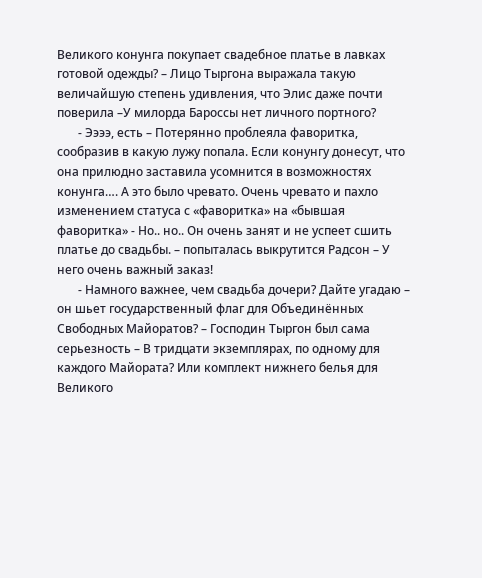Великого конунга покупает свадебное платье в лавках готовой одежды? – Лицо Тыргона выражала такую величайшую степень удивления, что Элис даже почти поверила –У милорда Бароссы нет личного портного?
       - Ээээ, есть – Потерянно проблеяла фаворитка, сообразив в какую лужу попала. Если конунгу донесут, что она прилюдно заставила усомнится в возможностях конунга…. А это было чревато. Очень чревато и пахло изменением статуса с «фаворитка» на «бывшая фаворитка» - Но.. но.. Он очень занят и не успеет сшить платье до свадьбы. – попыталась выкрутится Радсон – У него очень важный заказ!
       - Намного важнее, чем свадьба дочери? Дайте угадаю – он шьет государственный флаг для Объединённых Свободных Майоратов? – Господин Тыргон был сама серьезность – В тридцати экземплярах, по одному для каждого Майората? Или комплект нижнего белья для Великого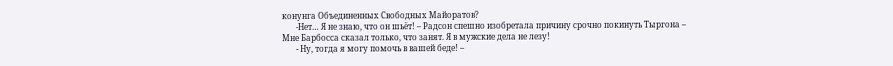конунга Объединенных Свободных Майоратов?
       -Нет… Я не знаю, что он шьёт! – Радсон спешно изобретала причину срочно покинуть Тыргона – Мне Барбосса сказал только, что занят. Я в мужские дела не лезу!
       - Ну, тогда я могу помочь в вашей беде! –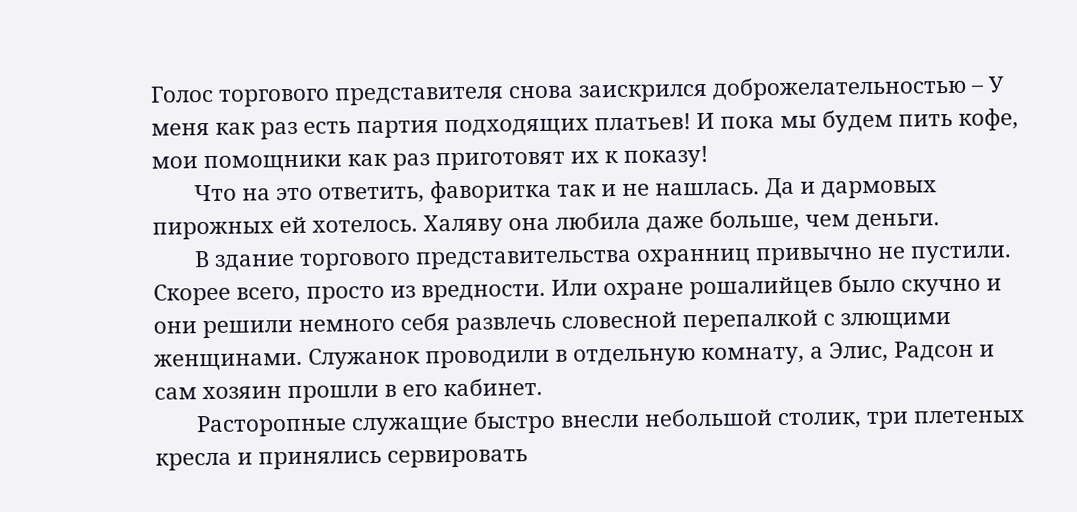Голос торгового представителя снова заискрился доброжелательностью – У меня как раз есть партия подходящих платьев! И пока мы будем пить кофе, мои помощники как раз приготовят их к показу!
       Что на это ответить, фаворитка так и не нашлась. Да и дармовых пирожных ей хотелось. Халяву она любила даже больше, чем деньги.
       В здание торгового представительства охранниц привычно не пустили. Скорее всего, просто из вредности. Или охране рошалийцев было скучно и они решили немного себя развлечь словесной перепалкой с злющими женщинами. Служанок проводили в отдельную комнату, а Элис, Радсон и сам хозяин прошли в его кабинет.
       Расторопные служащие быстро внесли небольшой столик, три плетеных кресла и принялись сервировать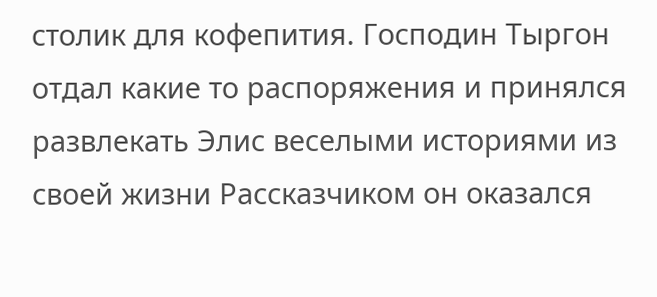столик для кофепития. Господин Тыргон отдал какие то распоряжения и принялся развлекать Элис веселыми историями из своей жизни Рассказчиком он оказался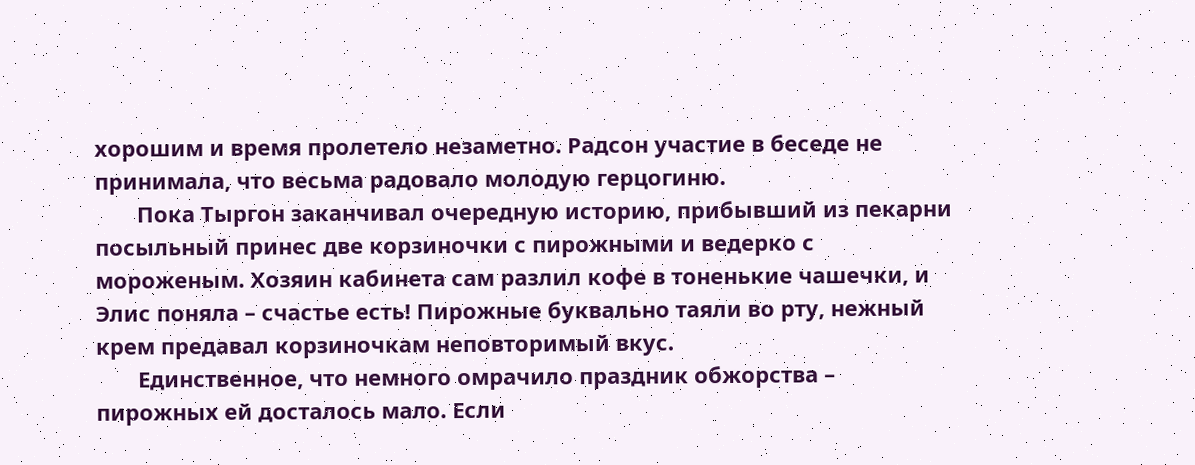хорошим и время пролетело незаметно. Радсон участие в беседе не принимала, что весьма радовало молодую герцогиню.
       Пока Тыргон заканчивал очередную историю, прибывший из пекарни посыльный принес две корзиночки с пирожными и ведерко с мороженым. Хозяин кабинета сам разлил кофе в тоненькие чашечки, и Элис поняла – счастье есть! Пирожные буквально таяли во рту, нежный крем предавал корзиночкам неповторимый вкус.
       Единственное, что немного омрачило праздник обжорства – пирожных ей досталось мало. Если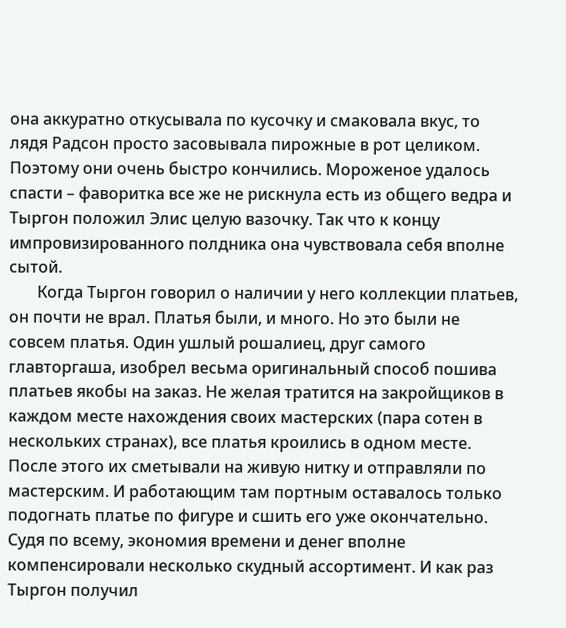она аккуратно откусывала по кусочку и смаковала вкус, то лядя Радсон просто засовывала пирожные в рот целиком. Поэтому они очень быстро кончились. Мороженое удалось спасти – фаворитка все же не рискнула есть из общего ведра и Тыргон положил Элис целую вазочку. Так что к концу импровизированного полдника она чувствовала себя вполне сытой.
       Когда Тыргон говорил о наличии у него коллекции платьев, он почти не врал. Платья были, и много. Но это были не совсем платья. Один ушлый рошалиец, друг самого главторгаша, изобрел весьма оригинальный способ пошива платьев якобы на заказ. Не желая тратится на закройщиков в каждом месте нахождения своих мастерских (пара сотен в нескольких странах), все платья кроились в одном месте. После этого их сметывали на живую нитку и отправляли по мастерским. И работающим там портным оставалось только подогнать платье по фигуре и сшить его уже окончательно. Судя по всему, экономия времени и денег вполне компенсировали несколько скудный ассортимент. И как раз Тыргон получил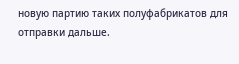новую партию таких полуфабрикатов для отправки дальше.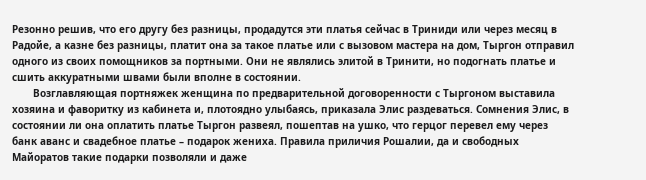Резонно решив, что его другу без разницы, продадутся эти платья сейчас в Триниди или через месяц в Радойе, а казне без разницы, платит она за такое платье или с вызовом мастера на дом, Тыргон отправил одного из своих помощников за портными. Они не являлись элитой в Тринити, но подогнать платье и сшить аккуратными швами были вполне в состоянии.
       Возглавляющая портняжек женщина по предварительной договоренности с Тыргоном выставила хозяина и фаворитку из кабинета и, плотоядно улыбаясь, приказала Элис раздеваться. Сомнения Элис, в состоянии ли она оплатить платье Тыргон развеял, пошептав на ушко, что герцог перевел ему через банк аванс и свадебное платье – подарок жениха. Правила приличия Рошалии, да и свободных Майоратов такие подарки позволяли и даже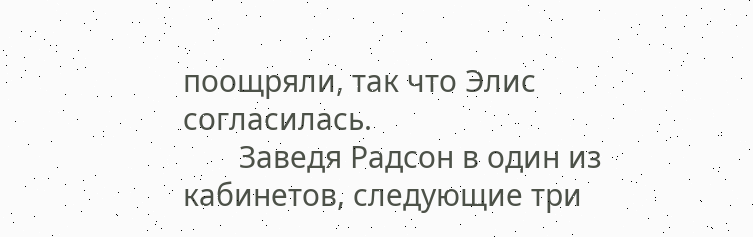поощряли, так что Элис согласилась.
       Заведя Радсон в один из кабинетов, следующие три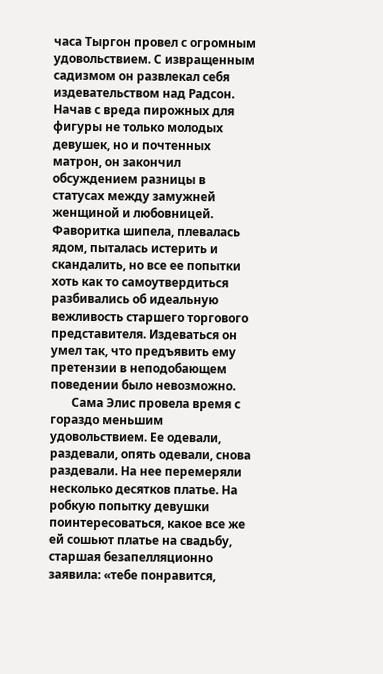часа Тыргон провел с огромным удовольствием. С извращенным садизмом он развлекал себя издевательством над Радсон. Начав с вреда пирожных для фигуры не только молодых девушек, но и почтенных матрон, он закончил обсуждением разницы в статусах между замужней женщиной и любовницей. Фаворитка шипела, плевалась ядом, пыталась истерить и скандалить, но все ее попытки хоть как то самоутвердиться разбивались об идеальную вежливость старшего торгового представителя. Издеваться он умел так, что предъявить ему претензии в неподобающем поведении было невозможно.
       Сама Элис провела время с гораздо меньшим удовольствием. Ее одевали, раздевали, опять одевали, снова раздевали. На нее перемеряли несколько десятков платье. На робкую попытку девушки поинтересоваться, какое все же ей сошьют платье на свадьбу, старшая безапелляционно заявила: «тебе понравится,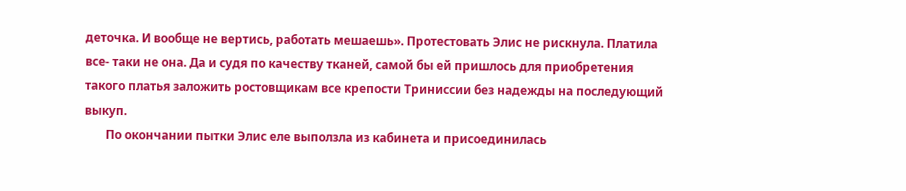деточка. И вообще не вертись, работать мешаешь». Протестовать Элис не рискнула. Платила все- таки не она. Да и судя по качеству тканей, самой бы ей пришлось для приобретения такого платья заложить ростовщикам все крепости Триниссии без надежды на последующий выкуп.
       По окончании пытки Элис еле выползла из кабинета и присоединилась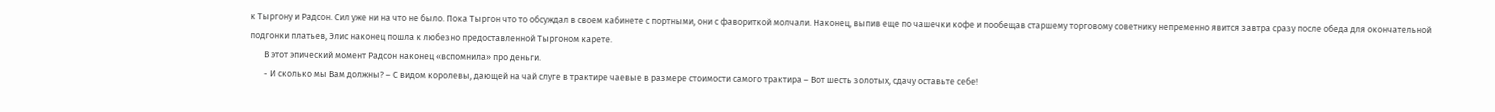к Тыргону и Радсон. Сил уже ни на что не было. Пока Тыргон что то обсуждал в своем кабинете с портными, они с фавориткой молчали. Наконец, выпив еще по чашечки кофе и пообещав старшему торговому советнику непременно явится завтра сразу после обеда для окончательной подгонки платьев, Элис наконец пошла к любезно предоставленной Тыргоном карете.
       В этот эпический момент Радсон наконец «вспомнила» про деньги.
       - И сколько мы Вам должны? – С видом королевы, дающей на чай слуге в трактире чаевые в размере стоимости самого трактира – Вот шесть золотых, сдачу оставьте себе!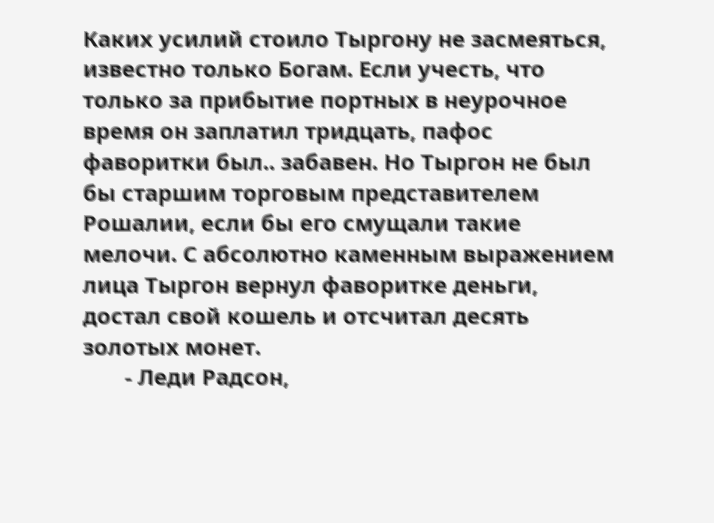Каких усилий стоило Тыргону не засмеяться, известно только Богам. Если учесть, что только за прибытие портных в неурочное время он заплатил тридцать, пафос фаворитки был.. забавен. Но Тыргон не был бы старшим торговым представителем Рошалии, если бы его смущали такие мелочи. С абсолютно каменным выражением лица Тыргон вернул фаворитке деньги, достал свой кошель и отсчитал десять золотых монет.
       - Леди Радсон,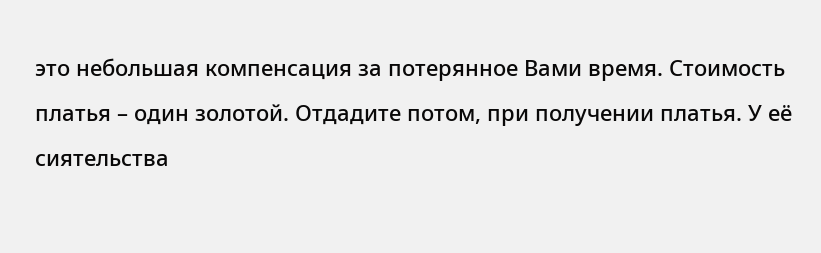это небольшая компенсация за потерянное Вами время. Стоимость платья – один золотой. Отдадите потом, при получении платья. У её сиятельства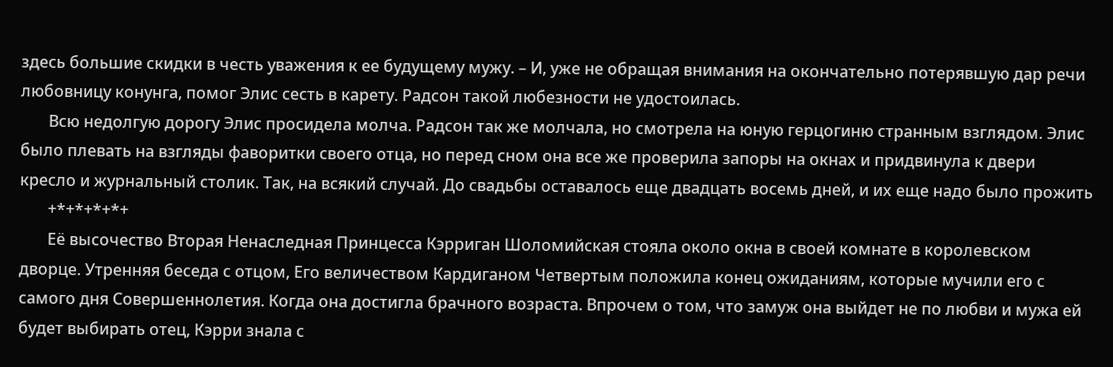здесь большие скидки в честь уважения к ее будущему мужу. – И, уже не обращая внимания на окончательно потерявшую дар речи любовницу конунга, помог Элис сесть в карету. Радсон такой любезности не удостоилась.
       Всю недолгую дорогу Элис просидела молча. Радсон так же молчала, но смотрела на юную герцогиню странным взглядом. Элис было плевать на взгляды фаворитки своего отца, но перед сном она все же проверила запоры на окнах и придвинула к двери кресло и журнальный столик. Так, на всякий случай. До свадьбы оставалось еще двадцать восемь дней, и их еще надо было прожить
       +*+*+*+*+
       Её высочество Вторая Ненаследная Принцесса Кэрриган Шоломийская стояла около окна в своей комнате в королевском дворце. Утренняя беседа с отцом, Его величеством Кардиганом Четвертым положила конец ожиданиям, которые мучили его с самого дня Совершеннолетия. Когда она достигла брачного возраста. Впрочем о том, что замуж она выйдет не по любви и мужа ей будет выбирать отец, Кэрри знала с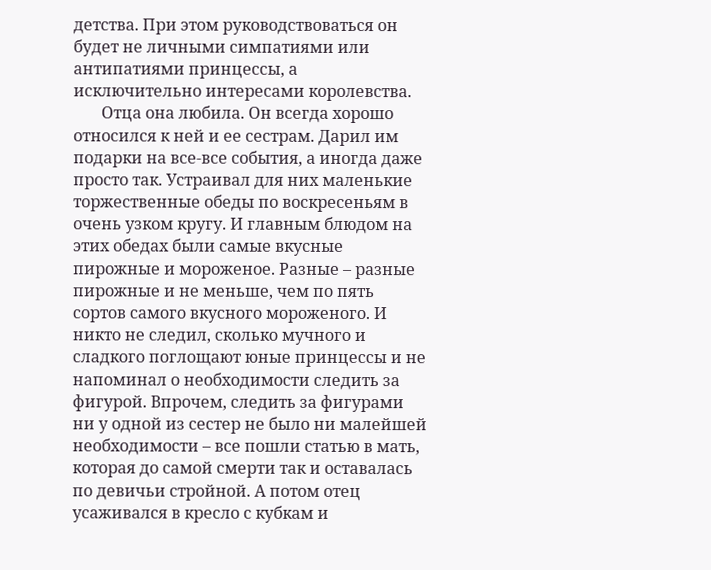детства. При этом руководствоваться он будет не личными симпатиями или антипатиями принцессы, а исключительно интересами королевства.
       Отца она любила. Он всегда хорошо относился к ней и ее сестрам. Дарил им подарки на все-все события, а иногда даже просто так. Устраивал для них маленькие торжественные обеды по воскресеньям в очень узком кругу. И главным блюдом на этих обедах были самые вкусные пирожные и мороженое. Разные – разные пирожные и не меньше, чем по пять сортов самого вкусного мороженого. И никто не следил, сколько мучного и сладкого поглощают юные принцессы и не напоминал о необходимости следить за фигурой. Впрочем, следить за фигурами ни у одной из сестер не было ни малейшей необходимости – все пошли статью в мать, которая до самой смерти так и оставалась по девичьи стройной. А потом отец усаживался в кресло с кубкам и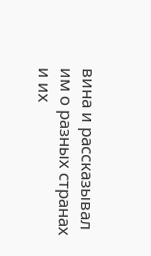вина и рассказывал им о разных странах и их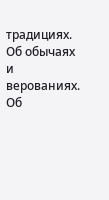традициях. Об обычаях и верованиях. Об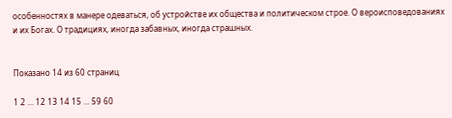особенностях в манере одеваться, об устройстве их общества и политическом строе. О вероисповедованиях и их Богах. О традициях, иногда забавных, иногда страшных.


Показано 14 из 60 страниц

1 2 ... 12 13 14 15 ... 59 60